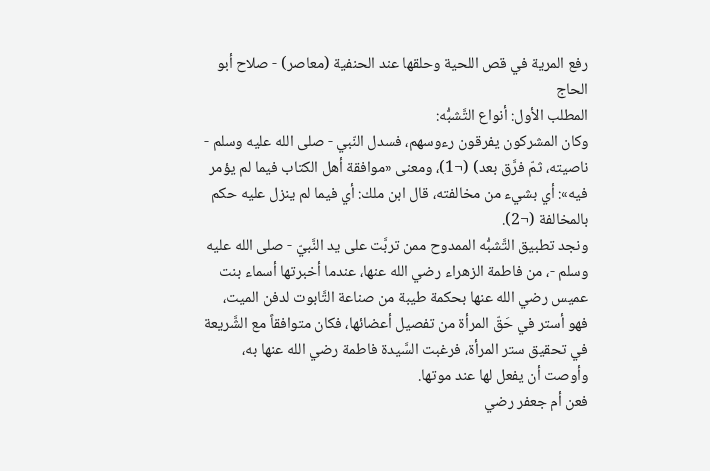رفع المرية في قص اللحية وحلقها عند الحنفية (معاصر) - صلاح أبو الحاج
المطلب الأول: أنواع التَّشبُّه:
وكان المشركون يفرقون رءوسهم، فسدل النّبي - صلى الله عليه وسلم - ناصيته، ثمّ فرَّق بعد) (¬1)، ومعنى «موافقة أهل الكتاب فيما لم يؤمر فيه»: أي بشيء من مخالفته، قال ابن ملك: أي فيما لم ينزل عليه حكم بالمخالفة (¬2).
ونجد تطبيق التَّشبُّه الممدوح ممن تربَّت على يد النَّبيّ - صلى الله عليه وسلم -، من فاطمة الزهراء رضي الله عنها، عندما أخبرتها أسماء بنت عميس رضي الله عنها بحكمة طيبة من صناعة التَّابوت لدفن الميت، فهو أستر في حَقّ المرأة من تفصيل أعضائها، فكان متوافقاً مع الشَّريعة في تحقيق ستر المرأة، فرغبت السَّيدة فاطمة رضي الله عنها به، وأوصت أن يفعل لها عند موتها.
فعن أم جعفر رضي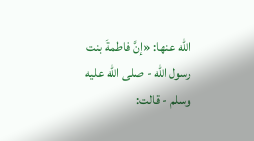الله عنها: «إنَّ فاطمةَ بنت رسول الله - صلى الله عليه وسلم - قالت: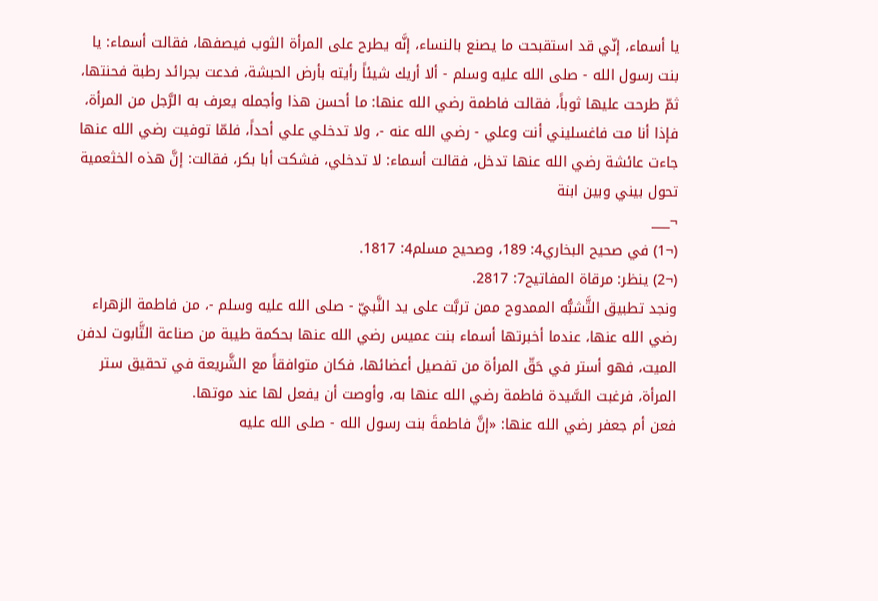يا أسماء، إنّي قد استقبحت ما يصنع بالنساء، إنَّه يطرح على المرأة الثوب فيصفها، فقالت أسماء: يا بنت رسول الله - صلى الله عليه وسلم - ألا أريك شيئاً رأيته بأرض الحبشة، فدعت بجرائد رطبة فحنتها، ثمّ طرحت عليها ثوباً، فقالت فاطمة رضي الله عنها: ما أحسن هذا وأجمله يعرف به الرَّجل من المرأة، فإذا أنا مت فاغسليني أنت وعلي - رضي الله عنه -، ولا تدخلي علي أحداً، فلمّا توفيت رضي الله عنها جاءت عائشة رضي الله عنها تدخل، فقالت أسماء: لا تدخلي، فشكت أبا بكر، فقالت: إنَّ هذه الخثعمية تحول بيني وبين ابنة
¬___
(¬1) في صحيح البخاري4: 189، وصحيح مسلم4: 1817.
(¬2) ينظر: مرقاة المفاتيح7: 2817.
ونجد تطبيق التَّشبُّه الممدوح ممن تربَّت على يد النَّبيّ - صلى الله عليه وسلم -، من فاطمة الزهراء رضي الله عنها، عندما أخبرتها أسماء بنت عميس رضي الله عنها بحكمة طيبة من صناعة التَّابوت لدفن الميت، فهو أستر في حَقّ المرأة من تفصيل أعضائها، فكان متوافقاً مع الشَّريعة في تحقيق ستر المرأة، فرغبت السَّيدة فاطمة رضي الله عنها به، وأوصت أن يفعل لها عند موتها.
فعن أم جعفر رضي الله عنها: «إنَّ فاطمةَ بنت رسول الله - صلى الله عليه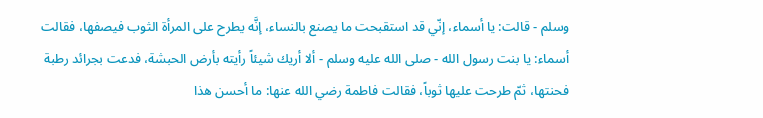وسلم - قالت: يا أسماء، إنّي قد استقبحت ما يصنع بالنساء، إنَّه يطرح على المرأة الثوب فيصفها، فقالت أسماء: يا بنت رسول الله - صلى الله عليه وسلم - ألا أريك شيئاً رأيته بأرض الحبشة، فدعت بجرائد رطبة فحنتها، ثمّ طرحت عليها ثوباً، فقالت فاطمة رضي الله عنها: ما أحسن هذا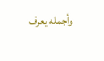وأجمله يعرف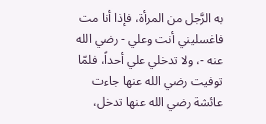به الرَّجل من المرأة، فإذا أنا مت فاغسليني أنت وعلي - رضي الله عنه -، ولا تدخلي علي أحداً، فلمّا توفيت رضي الله عنها جاءت عائشة رضي الله عنها تدخل،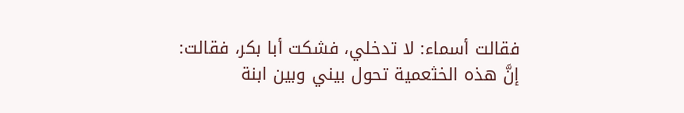فقالت أسماء: لا تدخلي، فشكت أبا بكر، فقالت: إنَّ هذه الخثعمية تحول بيني وبين ابنة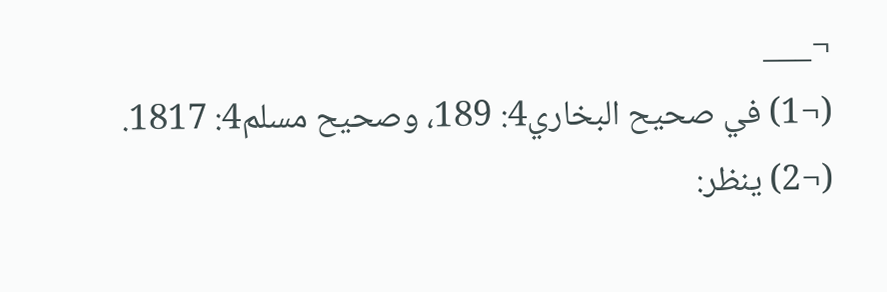¬___
(¬1) في صحيح البخاري4: 189، وصحيح مسلم4: 1817.
(¬2) ينظر: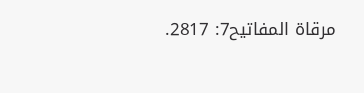مرقاة المفاتيح7: 2817.